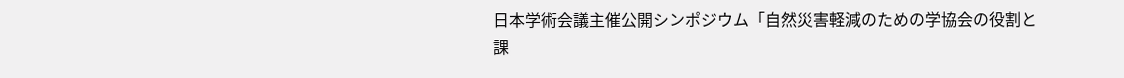日本学術会議主催公開シンポジウム「自然災害軽減のための学協会の役割と課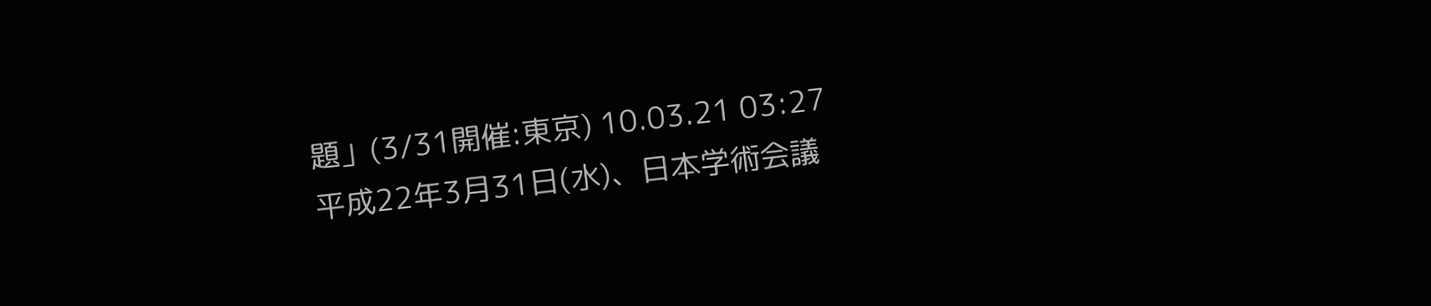題」(3/31開催:東京) 10.03.21 03:27
平成22年3月31日(水)、日本学術会議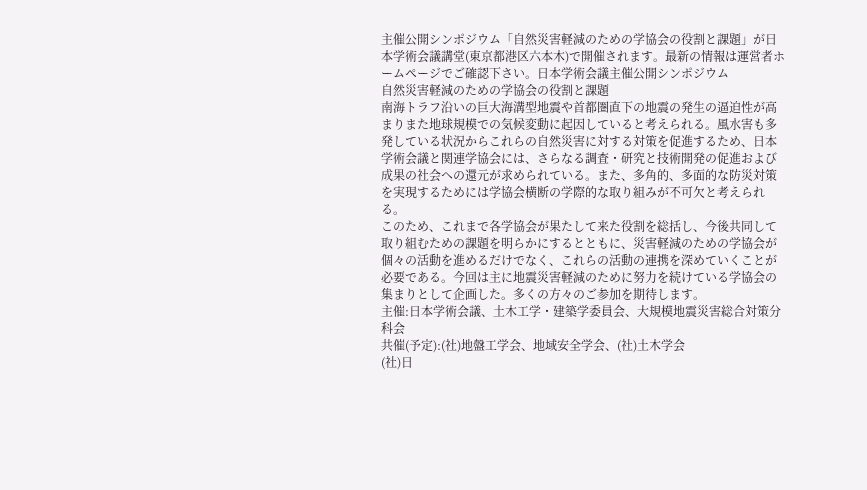主催公開シンポジウム「自然災害軽減のための学協会の役割と課題」が日本学術会議講堂(東京都港区六本木)で開催されます。最新の情報は運営者ホームページでご確認下さい。日本学術会議主催公開シンポジウム
自然災害軽減のための学協会の役割と課題
南海トラフ沿いの巨大海溝型地震や首都圏直下の地震の発生の逼迫性が高まりまた地球規模での気候変動に起因していると考えられる。風水害も多発している状況からこれらの自然災害に対する対策を促進するため、日本学術会議と関連学協会には、さらなる調査・研究と技術開発の促進および成果の社会への還元が求められている。また、多角的、多面的な防災対策を実現するためには学協会横断の学際的な取り組みが不可欠と考えられる。
このため、これまで各学協会が果たして来た役割を総括し、今後共同して取り組むための課題を明らかにするとともに、災害軽減のための学協会が個々の活動を進めるだけでなく、これらの活動の連携を深めていくことが必要である。今回は主に地震災害軽減のために努力を続けている学協会の集まりとして企画した。多くの方々のご参加を期待します。
主催:日本学術会議、土木工学・建築学委員会、大規模地震災害総合対策分科会
共催(予定):(社)地盤工学会、地域安全学会、(社)土木学会
(社)日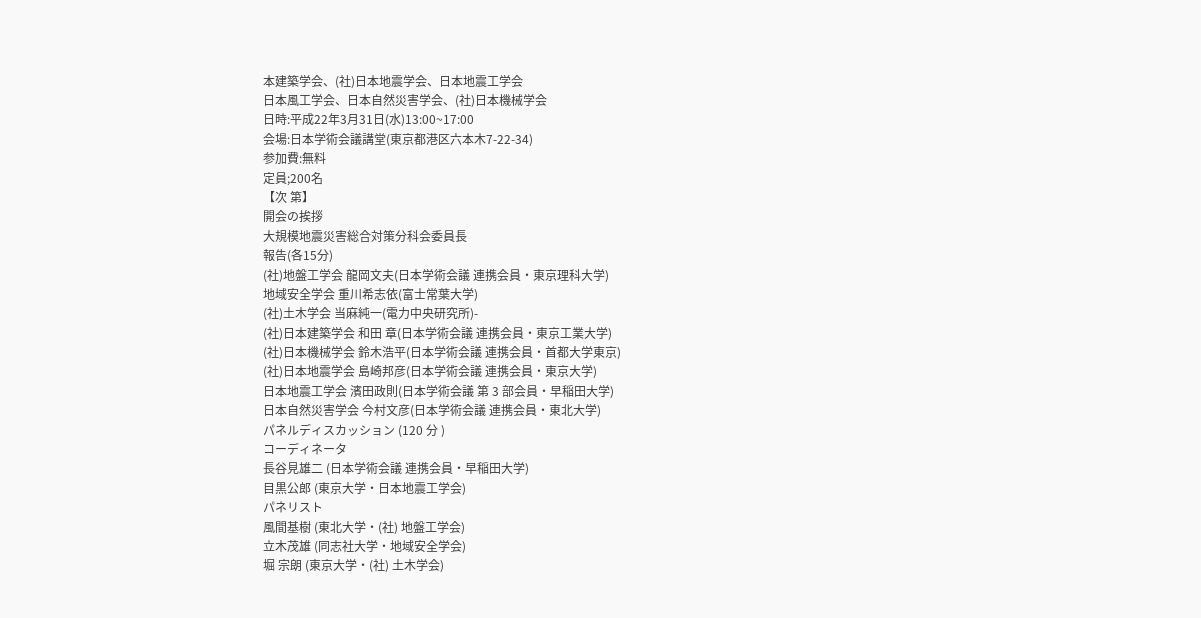本建築学会、(社)日本地震学会、日本地震工学会
日本風工学会、日本自然災害学会、(社)日本機械学会
日時:平成22年3月31日(水)13:00~17:00
会場:日本学術会議講堂(東京都港区六本木7-22-34)
参加費:無料
定員;200名
【次 第】
開会の挨拶
大規模地震災害総合対策分科会委員長
報告(各15分)
(社)地盤工学会 龍岡文夫(日本学術会議 連携会員・東京理科大学)
地域安全学会 重川希志依(富士常葉大学)
(社)土木学会 当麻純一(電力中央研究所)-
(社)日本建築学会 和田 章(日本学術会議 連携会員・東京工業大学)
(社)日本機械学会 鈴木浩平(日本学術会議 連携会員・首都大学東京)
(社)日本地震学会 島崎邦彦(日本学術会議 連携会員・東京大学)
日本地震工学会 濱田政則(日本学術会議 第 3 部会員・早稲田大学)
日本自然災害学会 今村文彦(日本学術会議 連携会員・東北大学)
パネルディスカッション (120 分 )
コーディネータ
長谷見雄二 (日本学術会議 連携会員・早稲田大学)
目黒公郎 (東京大学・日本地震工学会)
パネリスト
風間基樹 (東北大学・(社) 地盤工学会)
立木茂雄 (同志社大学・地域安全学会)
堀 宗朗 (東京大学・(社) 土木学会)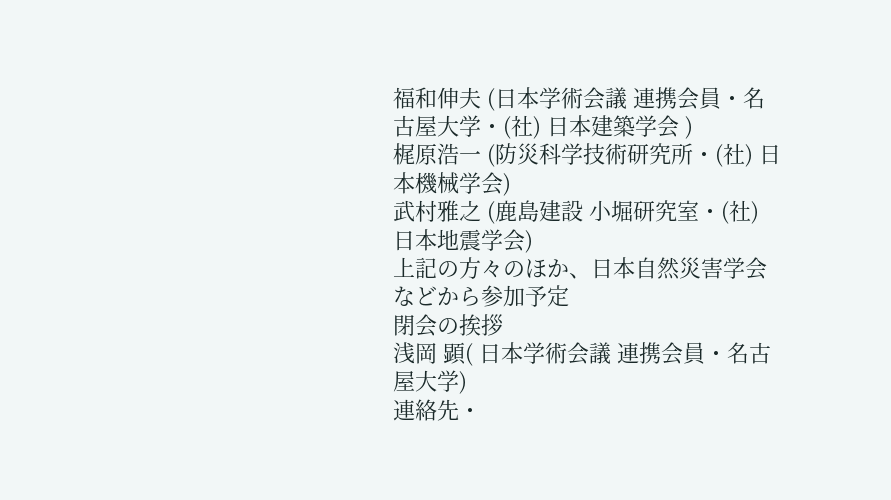福和伸夫 (日本学術会議 連携会員・名古屋大学・(社) 日本建築学会 )
梶原浩一 (防災科学技術研究所・(社) 日本機械学会)
武村雅之 (鹿島建設 小堀研究室・(社) 日本地震学会)
上記の方々のほか、日本自然災害学会などから参加予定
閉会の挨拶
浅岡 顕( 日本学術会議 連携会員・名古屋大学)
連絡先・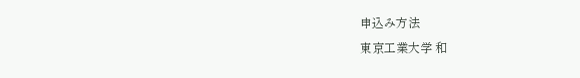申込み方法
東京工業大学 和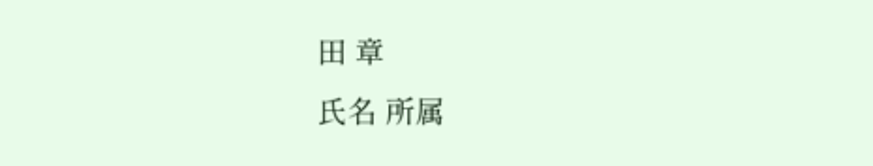田 章
氏名 所属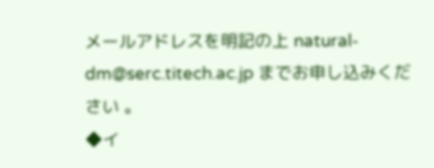メールアドレスを明記の上 natural-dm@serc.titech.ac.jp までお申し込みください 。
◆イ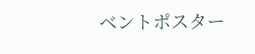ベントポスター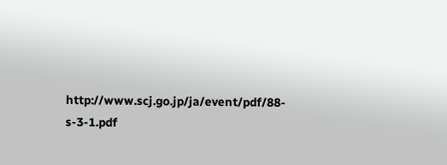http://www.scj.go.jp/ja/event/pdf/88-s-3-1.pdf